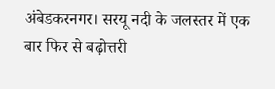अंबेडकरनगर। सरयू नदी के जलस्तर में एक बार फिर से बढ़ोत्तरी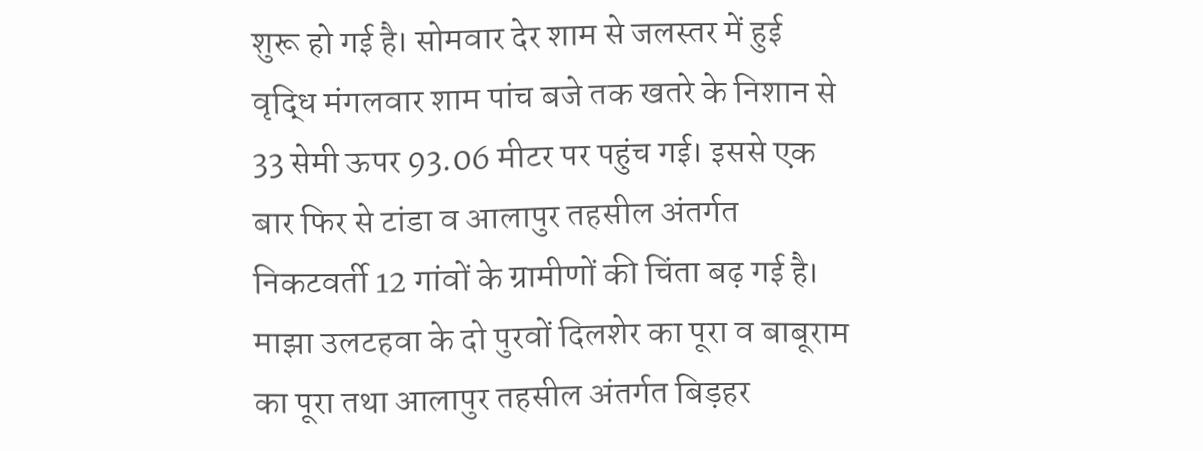शुरू हो गई है। सोमवार देर शाम से जलस्तर में हुई वृद्धि मंगलवार शाम पांच बजे तक खतरे के निशान से 33 सेमी ऊपर 93.06 मीटर पर पहुंच गई। इससे एक बार फिर से टांडा व आलापुर तहसील अंतर्गत निकटवर्ती 12 गांवों के ग्रामीणों की चिंता बढ़ गई है।
माझा उलटहवा के दो पुरवों दिलशेर का पूरा व बाबूराम का पूरा तथा आलापुर तहसील अंतर्गत बिड़हर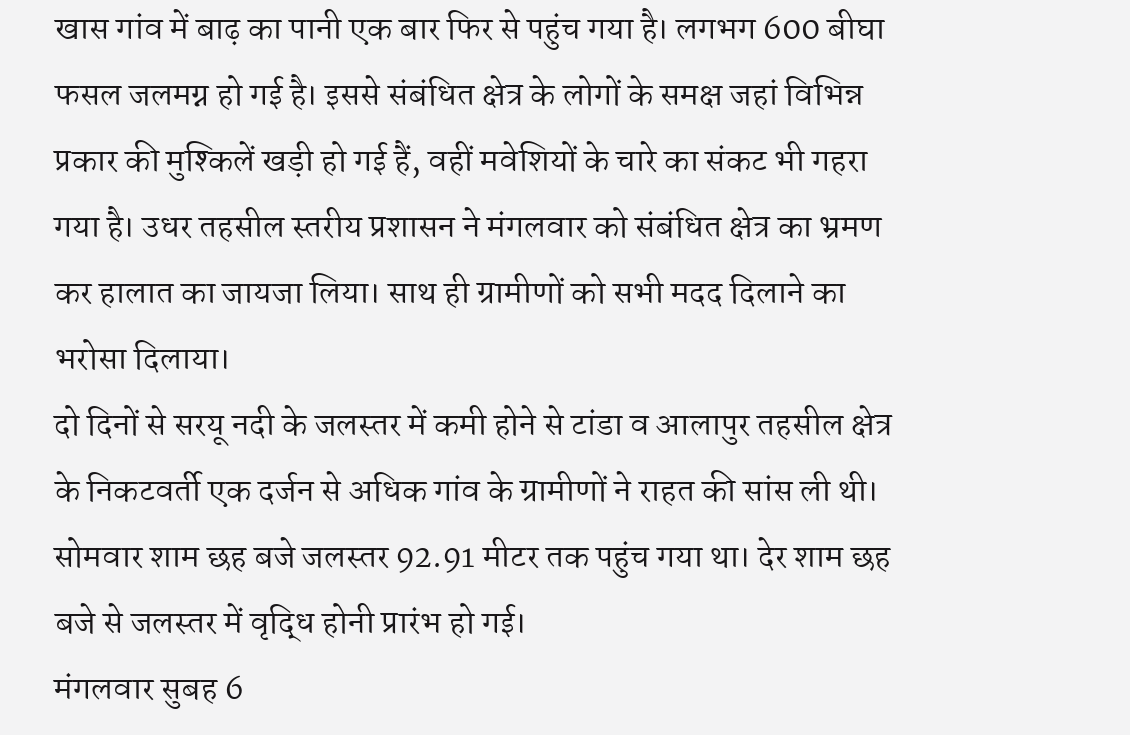खास गांव में बाढ़ का पानी एक बार फिर से पहुंच गया है। लगभग 600 बीघा फसल जलमग्न हो गई है। इससे संबंधित क्षेत्र के लोगों के समक्ष जहां विभिन्न प्रकार की मुश्किलें खड़ी हो गई हैं, वहीं मवेशियों के चारे का संकट भी गहरा गया है। उधर तहसील स्तरीय प्रशासन ने मंगलवार को संबंधित क्षेत्र का भ्रमण कर हालात का जायजा लिया। साथ ही ग्रामीणों को सभी मदद दिलाने का भरोसा दिलाया।
दो दिनों से सरयू नदी के जलस्तर में कमी होने से टांडा व आलापुर तहसील क्षेत्र के निकटवर्ती एक दर्जन से अधिक गांव के ग्रामीणों ने राहत की सांस ली थी। सोमवार शाम छह बजे जलस्तर 92.91 मीटर तक पहुंच गया था। देर शाम छह बजे से जलस्तर में वृद्धि होनी प्रारंभ हो गई।
मंगलवार सुबह 6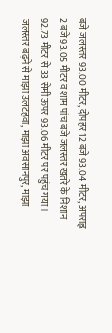बजे जलस्तर 93.00 मीटर, दोपहर 12 बजे 93.04 मीटर, अपराह्न 2 बजे 93.05 मीटर व शाम पांच बजे जलस्तर खतरे के निशान 92.73 मीटर से 33 सेमी ऊपर 93.06 मीटर पर पहुंच गया। जलस्तर बढ़ने से माझा उलटहवा, माझा अवसानपुर, माझा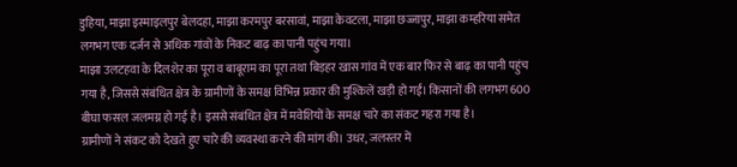डुहिया, माझा इस्माइलपुर बेलदहा, माझा करमपुर बरसावां, माझा केवटला, माझा छज्जापुर, माझा कम्हरिया समेत लगभग एक दर्जन से अधिक गांवों के निकट बाढ़ का पानी पहुंच गया।
माझा उलटहवा के दिलशेर का पूरा व बाबूराम का पूरा तथा बिड़हर खास गांव में एक बार फिर से बाढ़ का पानी पहुंच गया है, जिससे संबंधित क्षेत्र के ग्रामीणों के समक्ष विभिन्न प्रकार की मुश्किलें खड़ी हो गईं। किसानों की लगभग 600 बीघा फसल जलमग्न हो गई है। इससे संबंधित क्षेत्र में मवेशियों के समक्ष चारे का संकट गहरा गया है।
ग्रामीणों ने संकट को देखते हुए चारे की व्यवस्था करने की मांग की। उधर, जलस्तर में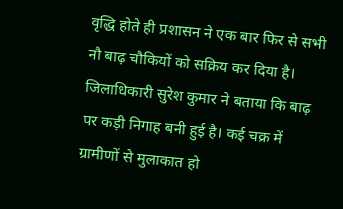वृद्धि होते ही प्रशासन ने एक बार फिर से सभी नौ बाढ़ चौकियों को सक्रिय कर दिया है। जिलाधिकारी सुरेश कुमार ने बताया कि बाढ़ पर कड़ी निगाह बनी हुई है। कई चक्र में ग्रामीणों से मुलाकात हो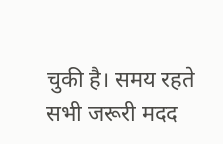चुकी है। समय रहते सभी जरूरी मदद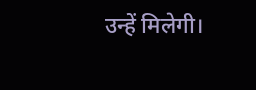उन्हें मिलेगी।